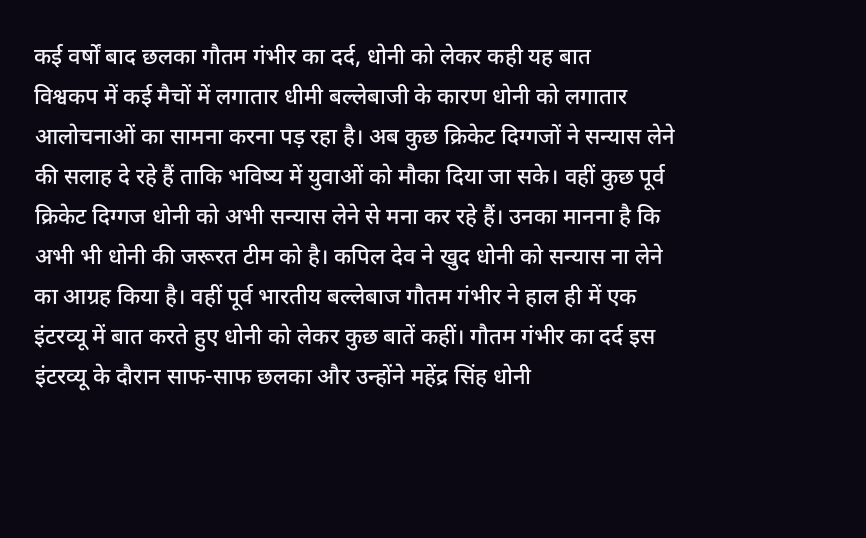कई वर्षों बाद छलका गौतम गंभीर का दर्द, धोनी को लेकर कही यह बात
विश्वकप में कई मैचों में लगातार धीमी बल्लेबाजी के कारण धोनी को लगातार आलोचनाओं का सामना करना पड़ रहा है। अब कुछ क्रिकेट दिग्गजों ने सन्यास लेने की सलाह दे रहे हैं ताकि भविष्य में युवाओं को मौका दिया जा सके। वहीं कुछ पूर्व क्रिकेट दिग्गज धोनी को अभी सन्यास लेने से मना कर रहे हैं। उनका मानना है कि अभी भी धोनी की जरूरत टीम को है। कपिल देव ने खुद धोनी को सन्यास ना लेने का आग्रह किया है। वहीं पूर्व भारतीय बल्लेबाज गौतम गंभीर ने हाल ही में एक इंटरव्यू में बात करते हुए धोनी को लेकर कुछ बातें कहीं। गौतम गंभीर का दर्द इस इंटरव्यू के दौरान साफ-साफ छलका और उन्होंने महेंद्र सिंह धोनी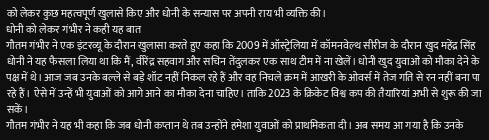को लेकर कुछ महत्वपूर्ण खुलासे किए और धोनी के सन्यास पर अपनी राय भी व्यक्ति की।
धोनी को लेकर गंभीर ने कही यह बात
गौतम गंभीर ने एक इंटरव्यू के दौरान खुलासा करते हुए कहा कि 2009 में ऑस्ट्रेलिया में कॉमनवेल्थ सीरीज के दौरान खुद महेंद्र सिंह धोनी ने यह फैसला लिया था कि मैं, वीरेंद्र सहवाग और सचिन तेंदुलकर एक साथ टीम में ना खेलें। धोनी खुद युवाओं को मौका देने के पक्ष में थे। आज जब उनके बल्ले से बड़े शॉट नहीं निकल रहे हैं और वह निचले क्रम में आखरी के ओवर्स में तेज गति से रन नहीं बना पा रहे हैं। ऐसे में उन्हें भी युवाओं को आगे आने का मौका देना चाहिए। ताकि 2023 के क्रिकेट विश्व कप की तैयारियां अभी से शुरू की जा सकें।
गौतम गंभीर ने यह भी कहा कि जब धोनी कप्तान थे तब उन्होंने हमेशा युवाओं को प्राथमिकता दी। अब समय आ गया है कि उनके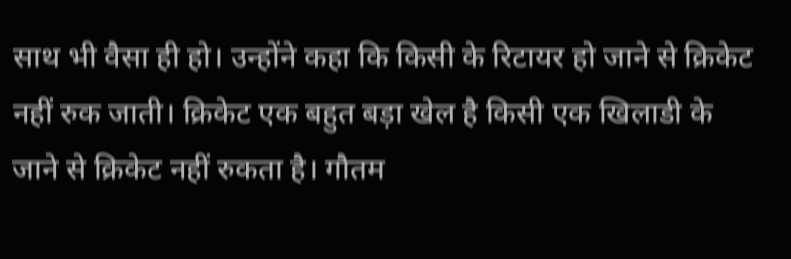साथ भी वैसा ही हो। उन्होंने कहा कि किसी के रिटायर हो जाने से क्रिकेट नहीं रुक जाती। क्रिकेट एक बहुत बड़ा खेल है किसी एक खिलाडी के जाने से क्रिकेट नहीं रुकता है। गौतम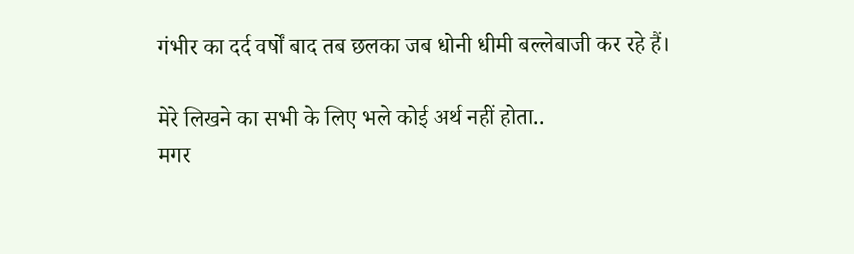गंभीर का दर्द वर्षों बाद तब छलका जब धोनी धीमी बल्लेबाजी कर रहे हैं।

मेरे लिखने का सभी के लिए भले कोई अर्थ नहीं होता..
मगर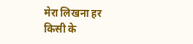मेरा लिखना हर किसी के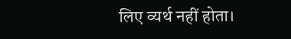लिए व्यर्थ नहीं होता।